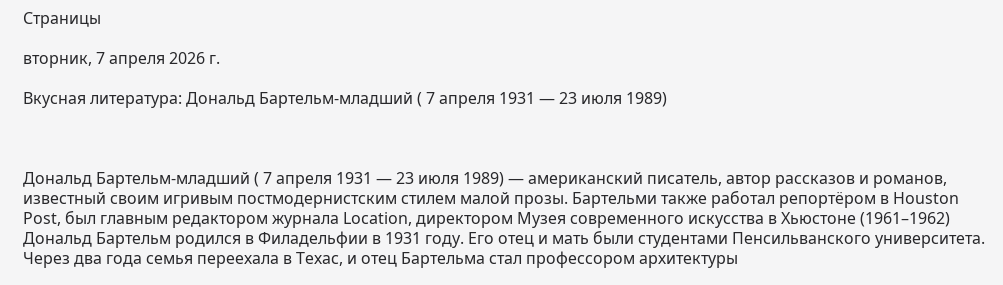Страницы

вторник, 7 апреля 2026 г.

Вкусная литература: Дональд Бартельм-младший ( 7 апреля 1931 — 23 июля 1989)



Дональд Бартельм-младший ( 7 апреля 1931 — 23 июля 1989) — американский писатель, автор рассказов и романов, известный своим игривым постмодернистским стилем малой прозы. Бартельми также работал репортёром в Houston Post, был главным редактором журнала Location, директором Музея современного искусства в Хьюстоне (1961–1962)
Дональд Бартельм родился в Филадельфии в 1931 году. Его отец и мать были студентами Пенсильванского университета. Через два года семья переехала в Техас, и отец Бартельма стал профессором архитектуры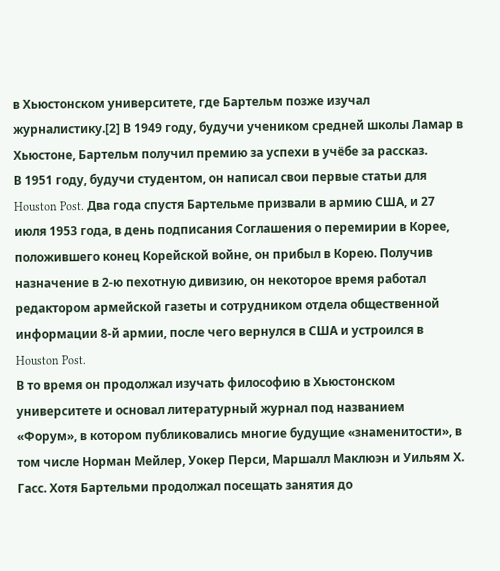в Хьюстонском университете, где Бартельм позже изучал журналистику.[2] В 1949 году, будучи учеником средней школы Ламар в Хьюстоне, Бартельм получил премию за успехи в учёбе за рассказ.
В 1951 году, будучи студентом, он написал свои первые статьи для Houston Post. Два года спустя Бартельме призвали в армию США, и 27 июля 1953 года, в день подписания Соглашения о перемирии в Корее, положившего конец Корейской войне, он прибыл в Корею. Получив назначение в 2-ю пехотную дивизию, он некоторое время работал редактором армейской газеты и сотрудником отдела общественной информации 8-й армии, после чего вернулся в США и устроился в Houston Post.
В то время он продолжал изучать философию в Хьюстонском университете и основал литературный журнал под названием «Форум», в котором публиковались многие будущие «знаменитости», в том числе Норман Мейлер, Уокер Перси, Маршалл Маклюэн и Уильям Х. Гасс. Хотя Бартельми продолжал посещать занятия до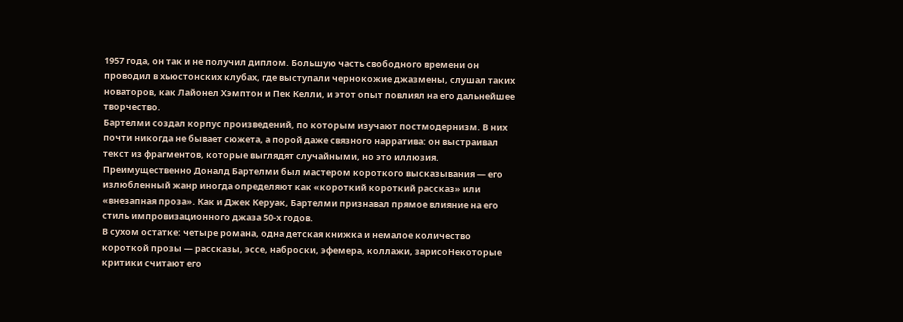1957 года, он так и не получил диплом. Большую часть свободного времени он проводил в хьюстонских клубах, где выступали чернокожие джазмены, слушал таких новаторов, как Лайонел Хэмптон и Пек Келли, и этот опыт повлиял на его дальнейшее творчество.
Бартелми создал корпус произведений, по которым изучают постмодернизм. В них почти никогда не бывает сюжета, а порой даже связного нарратива: он выстраивал текст из фрагментов, которые выглядят случайными, но это иллюзия. Преимущественно Доналд Бартелми был мастером короткого высказывания — его излюбленный жанр иногда определяют как «короткий короткий рассказ» или «внезапная проза». Как и Джек Керуак, Бартелми признавал прямое влияние на его стиль импровизационного джаза 50-х годов.
В сухом остатке: четыре романа, одна детская книжка и немалое количество короткой прозы — рассказы, эссе, наброски, эфемера, коллажи, зарисоНекоторые критики считают его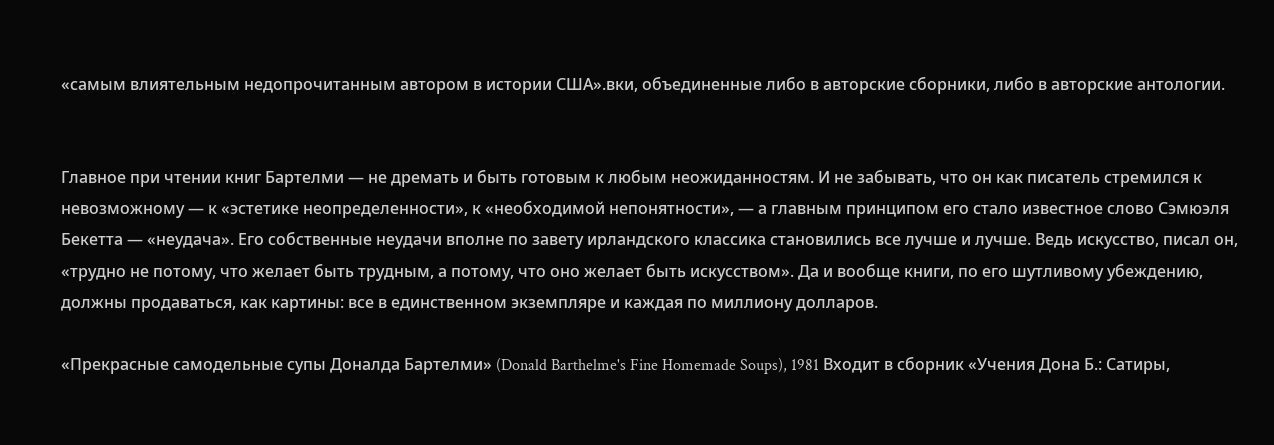«самым влиятельным недопрочитанным автором в истории США».вки, объединенные либо в авторские сборники, либо в авторские антологии.


Главное при чтении книг Бартелми — не дремать и быть готовым к любым неожиданностям. И не забывать, что он как писатель стремился к невозможному — к «эстетике неопределенности», к «необходимой непонятности», — а главным принципом его стало известное слово Сэмюэля Бекетта — «неудача». Его собственные неудачи вполне по завету ирландского классика становились все лучше и лучше. Ведь искусство, писал он, «трудно не потому, что желает быть трудным, а потому, что оно желает быть искусством». Да и вообще книги, по его шутливому убеждению, должны продаваться, как картины: все в единственном экземпляре и каждая по миллиону долларов.

«Прекрасные самодельные супы Доналда Бартелми» (Donald Barthelme's Fine Homemade Soups), 1981 Входит в сборник «Учения Дона Б.: Сатиры,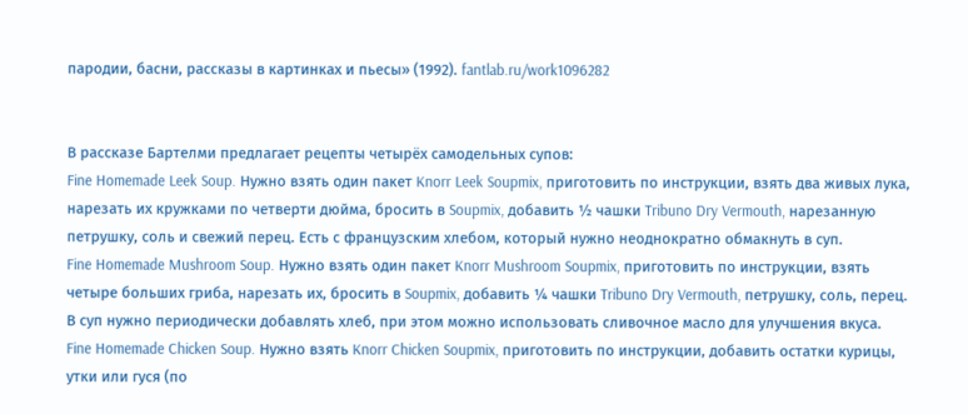пародии, басни, рассказы в картинках и пьесы» (1992). fantlab.ru/work1096282


В рассказе Бартелми предлагает рецепты четырёх самодельных супов:
Fine Homemade Leek Soup. Нужно взять один пакет Knorr Leek Soupmix, приготовить по инструкции, взять два живых лука, нарезать их кружками по четверти дюйма, бросить в Soupmix, добавить ½ чашки Tribuno Dry Vermouth, нарезанную петрушку, соль и свежий перец. Есть с французским хлебом, который нужно неоднократно обмакнуть в суп.
Fine Homemade Mushroom Soup. Нужно взять один пакет Knorr Mushroom Soupmix, приготовить по инструкции, взять четыре больших гриба, нарезать их, бросить в Soupmix, добавить ¼ чашки Tribuno Dry Vermouth, петрушку, соль, перец. В суп нужно периодически добавлять хлеб, при этом можно использовать сливочное масло для улучшения вкуса.
Fine Homemade Chicken Soup. Нужно взять Knorr Chicken Soupmix, приготовить по инструкции, добавить остатки курицы, утки или гуся (по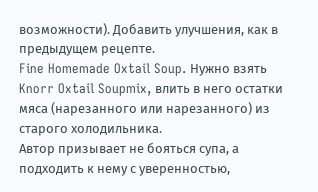возможности). Добавить улучшения, как в предыдущем рецепте.
Fine Homemade Oxtail Soup. Нужно взять Knorr Oxtail Soupmix, влить в него остатки мяса (нарезанного или нарезанного) из старого холодильника.
Автор призывает не бояться супа, а подходить к нему с уверенностью,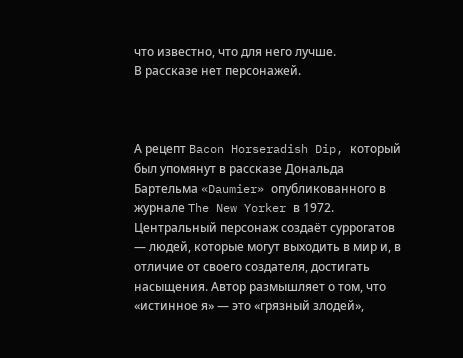что известно, что для него лучше.
В рассказе нет персонажей.



А рецепт Bacon Horseradish Dip, который был упомянут в рассказе Дональда Бартельма «Daumier» опубликованного в журнале The New Yorker в 1972. Центральный персонаж создаёт суррогатов — людей, которые могут выходить в мир и, в отличие от своего создателя, достигать насыщения. Автор размышляет о том, что «истинное я» — это «грязный злодей»,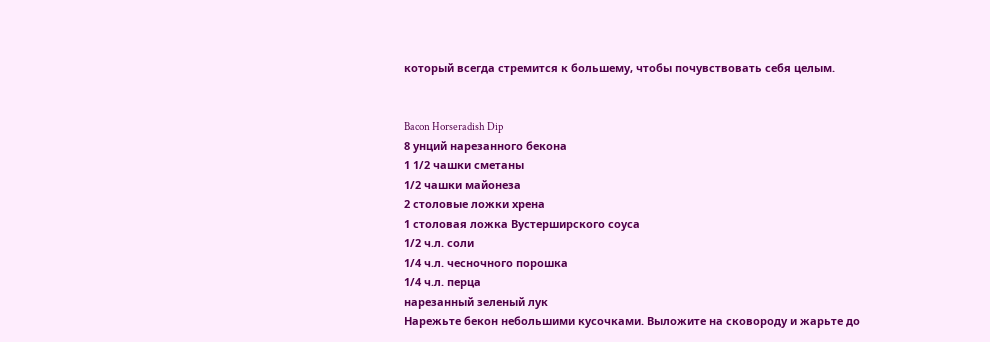который всегда стремится к большему, чтобы почувствовать себя целым.


Bacon Horseradish Dip
8 унций нарезанного бекона
1 1/2 чашки сметаны
1/2 чашки майонеза
2 столовые ложки хрена
1 столовая ложка Вустерширского соуса
1/2 ч.л. соли
1/4 ч.л. чесночного порошка
1/4 ч.л. перца
нарезанный зеленый лук
Нарежьте бекон небольшими кусочками. Выложите на сковороду и жарьте до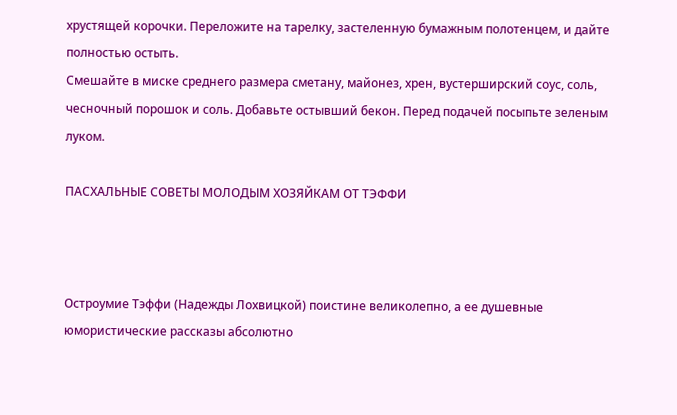хрустящей корочки. Переложите на тарелку, застеленную бумажным полотенцем, и дайте полностью остыть.
Смешайте в миске среднего размера сметану, майонез, хрен, вустерширский соус, соль, чесночный порошок и соль. Добавьте остывший бекон. Перед подачей посыпьте зеленым луком.

ПАСХАЛЬНЫЕ СОВЕТЫ МОЛОДЫМ ХОЗЯЙКАМ ОТ ТЭФФИ



Остроумие Тэффи (Надежды Лохвицкой) поистине великолепно, а ее душевные юмористические рассказы абсолютно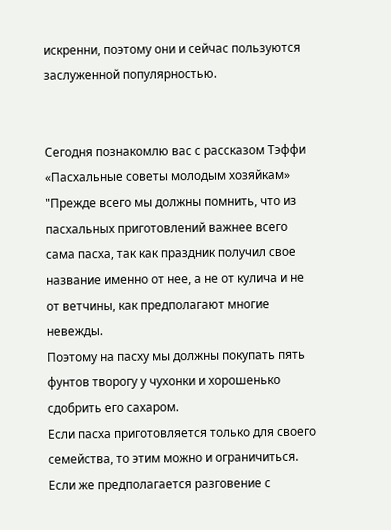искренни, поэтому они и сейчас пользуются заслуженной популярностью.


Сегодня познакомлю вас с рассказом Тэффи «Пасхальные советы молодым хозяйкам»
"Прежде всего мы должны помнить, что из пасхальных приготовлений важнее всего сама пасха, так как праздник получил свое название именно от нее, а не от кулича и не от ветчины, как предполагают многие невежды.
Поэтому на пасху мы должны покупать пять фунтов творогу у чухонки и хорошенько сдобрить его сахаром.
Если пасха приготовляется только для своего семейства, то этим можно и ограничиться.
Если же предполагается разговение с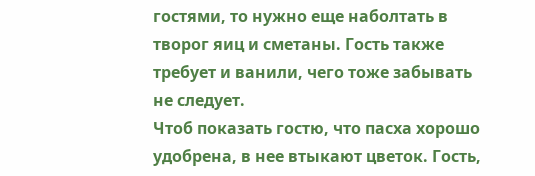гостями, то нужно еще наболтать в творог яиц и сметаны. Гость также требует и ванили, чего тоже забывать не следует.
Чтоб показать гостю, что пасха хорошо удобрена, в нее втыкают цветок. Гость,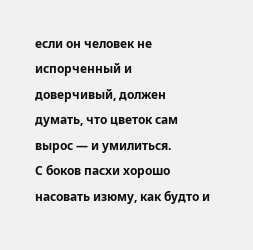если он человек не испорченный и доверчивый, должен думать, что цветок сам вырос — и умилиться.
С боков пасхи хорошо насовать изюму, как будто и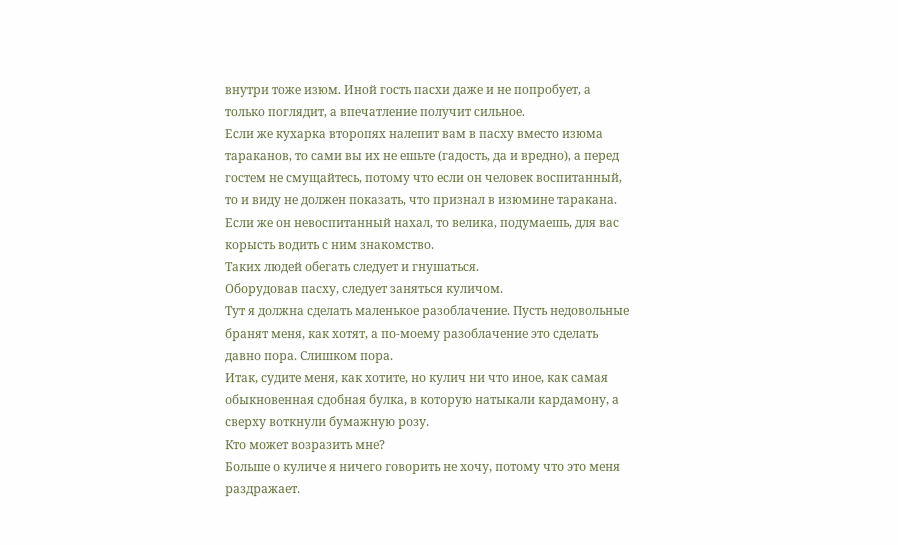внутри тоже изюм. Иной гость пасхи даже и не попробует, а только поглядит, а впечатление получит сильное.
Если же кухарка второпях налепит вам в пасху вместо изюма тараканов, то сами вы их не ешьте (гадость, да и вредно), а перед гостем не смущайтесь, потому что если он человек воспитанный, то и виду не должен показать, что признал в изюмине таракана. Если же он невоспитанный нахал, то велика, подумаешь, для вас корысть водить с ним знакомство.
Таких людей обегать следует и гнушаться.
Оборудовав пасху, следует заняться куличом.
Тут я должна сделать маленькое разоблачение. Пусть недовольные бранят меня, как хотят, а по-моему разоблачение это сделать давно пора. Слишком пора.
Итак, судите меня, как хотите, но кулич ни что иное, как самая обыкновенная сдобная булка, в которую натыкали кардамону, а сверху воткнули бумажную розу.
Кто может возразить мне?
Больше о куличе я ничего говорить не хочу, потому что это меня раздражает.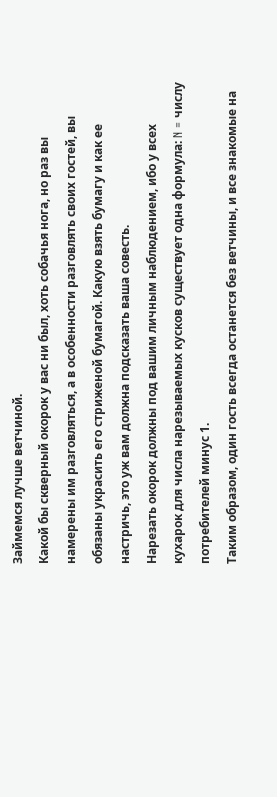Займемся лучше ветчиной.
Какой бы скверный окорок у вас ни был, хоть собачья нога, но раз вы намерены им разговляться, а в особенности разговлять своих гостей, вы обязаны украсить его стриженой бумагой. Какую взять бумагу и как ее настричь, это уж вам должна подсказать ваша совесть.
Нарезать окорок должны под вашим личным наблюдением, ибо у всех кухарок для числа нарезываемых кусков существует одна формула: N = числу потребителей минус 1.
Таким образом, один гость всегда останется без ветчины, и все знакомые на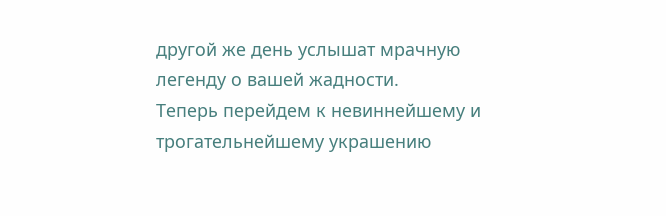другой же день услышат мрачную легенду о вашей жадности.
Теперь перейдем к невиннейшему и трогательнейшему украшению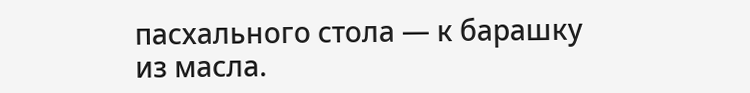пасхального стола — к барашку из масла.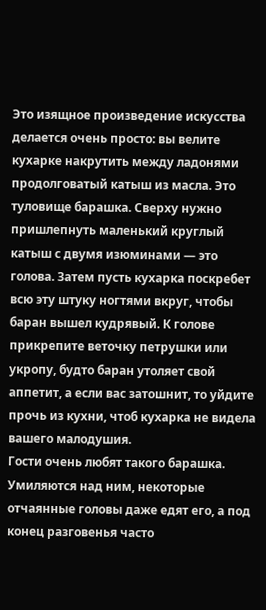Это изящное произведение искусства делается очень просто: вы велите кухарке накрутить между ладонями продолговатый катыш из масла. Это туловище барашка. Сверху нужно пришлепнуть маленький круглый катыш с двумя изюминами — это голова. Затем пусть кухарка поскребет всю эту штуку ногтями вкруг, чтобы баран вышел кудрявый. К голове прикрепите веточку петрушки или укропу, будто баран утоляет свой аппетит, а если вас затошнит, то уйдите прочь из кухни, чтоб кухарка не видела вашего малодушия.
Гости очень любят такого барашка. Умиляются над ним, некоторые отчаянные головы даже едят его, а под конец разговенья часто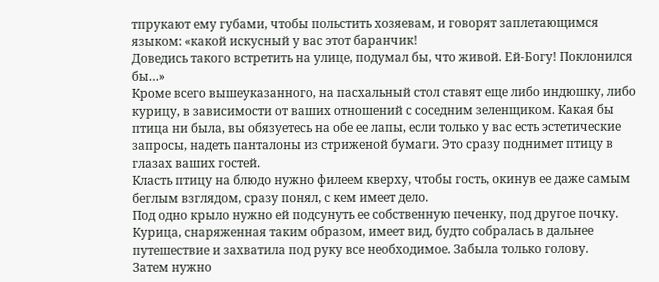тпрукают ему губами, чтобы польстить хозяевам, и говорят заплетающимся языком: «какой искусный у вас этот баранчик!
Доведись такого встретить на улице, подумал бы, что живой. Ей-Богу! Поклонился бы…»
Кроме всего вышеуказанного, на пасхальный стол ставят еще либо индюшку, либо курицу, в зависимости от ваших отношений с соседним зеленщиком. Какая бы птица ни была, вы обязуетесь на обе ее лапы, если только у вас есть эстетические запросы, надеть панталоны из стриженой бумаги. Это сразу поднимет птицу в глазах ваших гостей.
Класть птицу на блюдо нужно филеем кверху, чтобы гость, окинув ее даже самым беглым взглядом, сразу понял, с кем имеет дело.
Под одно крыло нужно ей подсунуть ее собственную печенку, под другое почку. Курица, снаряженная таким образом, имеет вид, будто собралась в дальнее путешествие и захватила под руку все необходимое. Забыла только голову.
Затем нужно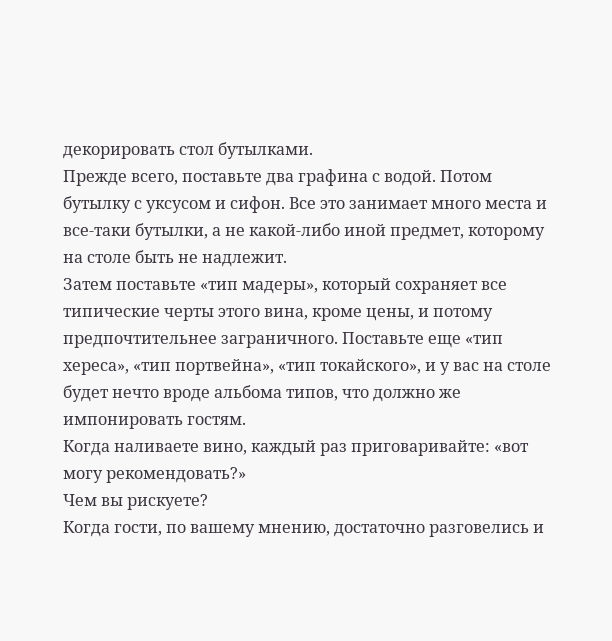декорировать стол бутылками.
Прежде всего, поставьте два графина с водой. Потом бутылку с уксусом и сифон. Все это занимает много места и все-таки бутылки, а не какой-либо иной предмет, которому на столе быть не надлежит.
Затем поставьте «тип мадеры», который сохраняет все типические черты этого вина, кроме цены, и потому предпочтительнее заграничного. Поставьте еще «тип хереса», «тип портвейна», «тип токайского», и у вас на столе будет нечто вроде альбома типов, что должно же импонировать гостям.
Когда наливаете вино, каждый раз приговаривайте: «вот могу рекомендовать?»
Чем вы рискуете?
Когда гости, по вашему мнению, достаточно разговелись и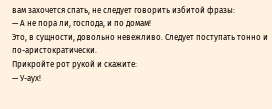вам захочется спать, не следует говорить избитой фразы:
— А не пора ли, господа, и по домам!
Это, в сущности, довольно невежливо. Следует поступать тонно и по-аристократически.
Прикройте рот рукой и скажите:
— У-аух!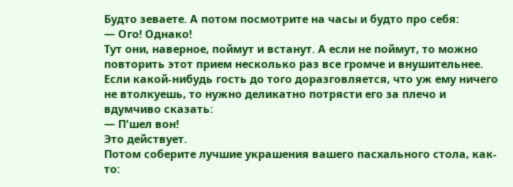Будто зеваете. А потом посмотрите на часы и будто про себя:
— Ого! Однако!
Тут они, наверное, поймут и встанут. А если не поймут, то можно повторить этот прием несколько раз все громче и внушительнее.
Если какой-нибудь гость до того доразговляется, что уж ему ничего не втолкуешь, то нужно деликатно потрясти его за плечо и вдумчиво сказать:
— П'шел вон!
Это действует.
Потом соберите лучшие украшения вашего пасхального стола, как-то: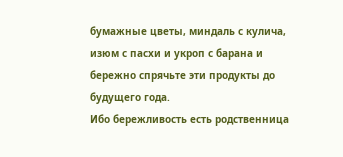бумажные цветы, миндаль с кулича, изюм с пасхи и укроп с барана и бережно спрячьте эти продукты до будущего года.
Ибо бережливость есть родственница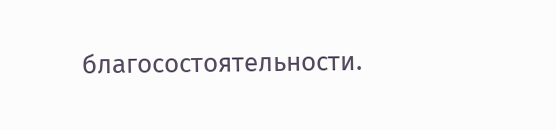благосостоятельности.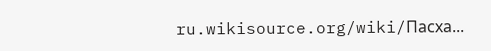ru.wikisource.org/wiki/Пасха...